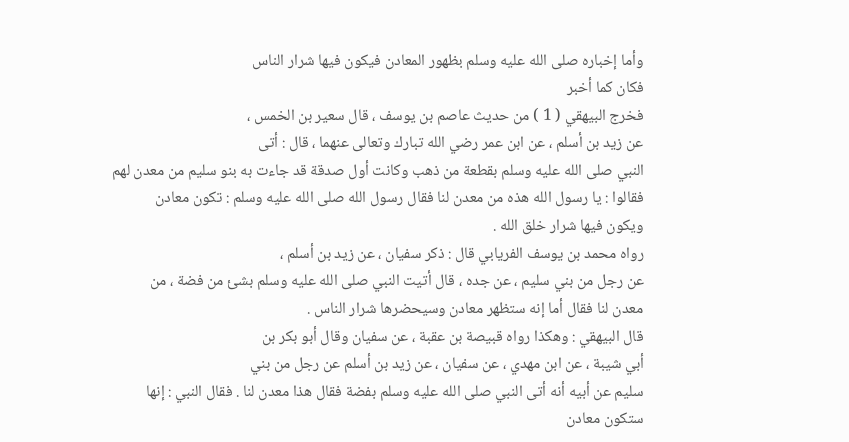وأما إخباره صلى الله عليه وسلم بظهور المعادن فيكون فيها شرار الناس
فكان كما أخبر
فخرج البيهقي ( 1 ) من حديث عاصم بن يوسف ، قال سعير بن الخمس ،
عن زيد بن أسلم ، عن ابن عمر رضي الله تبارك وتعالى عنهما ، قال : أتى
النبي صلى الله عليه وسلم بقطعة من ذهب وكانت أول صدقة قد جاءت به بنو سليم من معدن لهم
فقالوا : يا رسول الله هذه من معدن لنا فقال رسول الله صلى الله عليه وسلم : تكون معادن
ويكون فيها شرار خلق الله .
رواه محمد بن يوسف الفريابي قال : ذكر سفيان ، عن زيد بن أسلم ،
عن رجل من بني سليم ، عن جده ، قال أتيت النبي صلى الله عليه وسلم بشئ من فضة ، من
معدن لنا فقال أما إنه ستظهر معادن وسيحضرها شرار الناس .
قال البيهقي : وهكذا رواه قبيصة بن عقبة ، عن سفيان وقال أبو بكر بن
أبي شيبة ، عن ابن مهدي ، عن سفيان ، عن زيد بن أسلم عن رجل من بني
سليم عن أبيه أنه أتى النبي صلى الله عليه وسلم بفضة فقال هذا معدن لنا . فقال النبي : إنها
ستكون معادن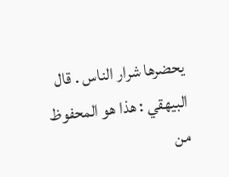يحضرها شرار الناس . قال البيهقي : هذا هو المحفوظ من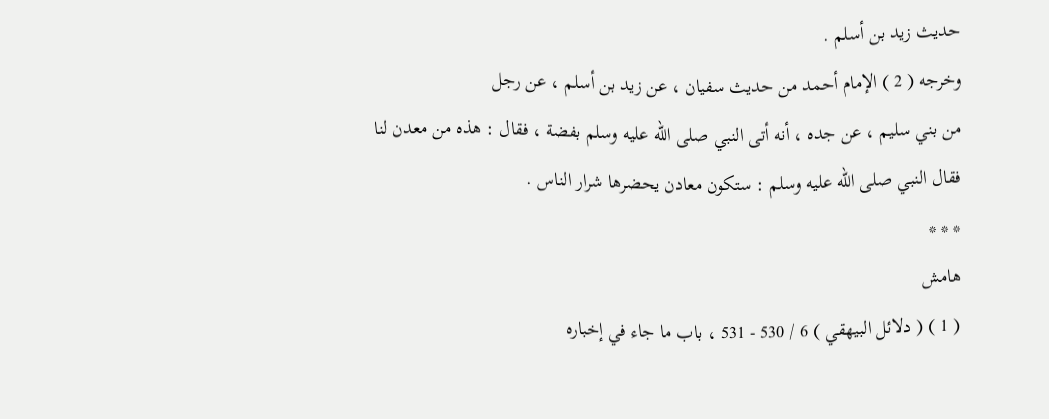حديث زيد بن أسلم .
وخرجه ( 2 ) الإمام أحمد من حديث سفيان ، عن زيد بن أسلم ، عن رجل
من بني سليم ، عن جده ، أنه أتى النبي صلى الله عليه وسلم بفضة ، فقال : هذه من معدن لنا
فقال النبي صلى الله عليه وسلم : ستكون معادن يحضرها شرار الناس .
* * *
هامش
( 1 ) ( دلائل البيهقي ) 6 / 530 - 531 ، باب ما جاء في إخباره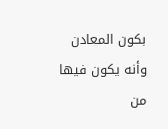بكون المعادن وأنه يكون فيها من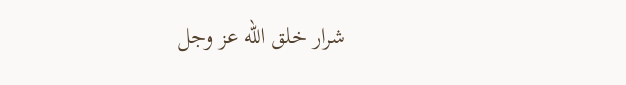شرار خلق الله عز وجل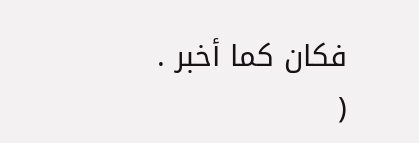فكان كما أخبر .
(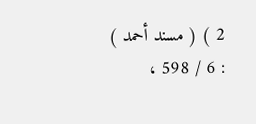2 ) ( مسند أحمد ) : 6 / 598 ،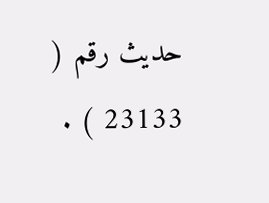حديث رقم ( 23133 ) .